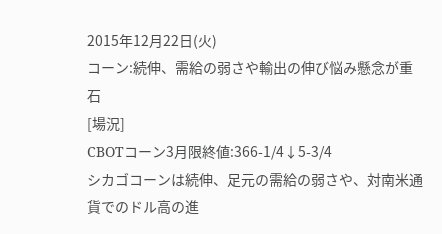2015年12月22日(火)
コーン:続伸、需給の弱さや輸出の伸び悩み懸念が重石
[場況]
CBOTコーン3月限終値:366-1/4↓5-3/4
シカゴコーンは続伸、足元の需給の弱さや、対南米通貨でのドル高の進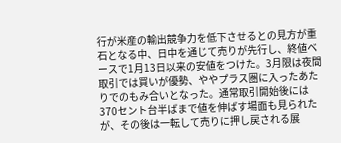行が米産の輸出競争力を低下させるとの見方が重石となる中、日中を通じて売りが先行し、終値ベースで1月13日以来の安値をつけた。3月限は夜間取引では買いが優勢、ややプラス圏に入ったあたりでのもみ合いとなった。通常取引開始後には370セント台半ばまで値を伸ばす場面も見られたが、その後は一転して売りに押し戻される展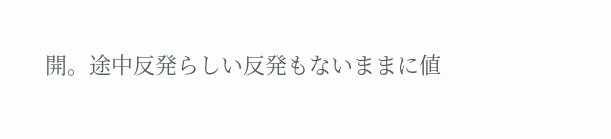開。途中反発らしい反発もないままに値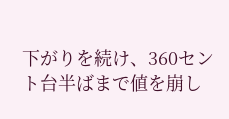下がりを続け、360セント台半ばまで値を崩し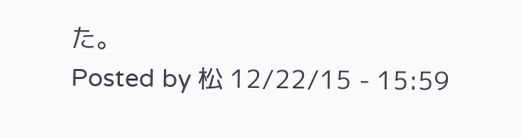た。
Posted by 松 12/22/15 - 15:59